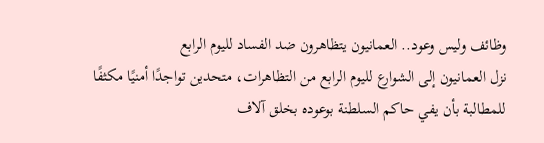وظائف وليس وعود.. العمانيون يتظاهرون ضد الفساد لليوم الرابع
نزل العمانيون إلى الشوارع لليوم الرابع من التظاهرات، متحدين تواجدًا أمنيًا مكثفًا للمطالبة بأن يفي حاكم السلطنة بوعوده بخلق آلاف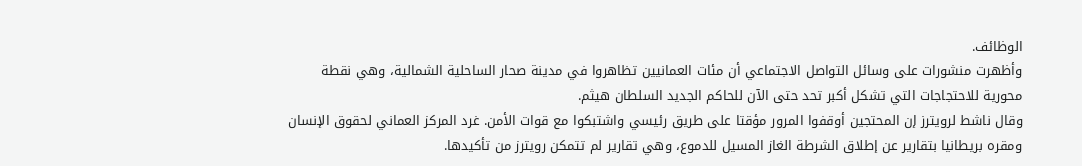الوظائف.
وأظهرت منشورات على وسائل التواصل الاجتماعي أن مئات العمانيين تظاهروا في مدينة صحار الساحلية الشمالية، وهي نقطة محورية للاحتجاجات التي تشكل أكبر تحد حتى الآن للحاكم الجديد السلطان هيثم.
وقال ناشط لرويترز إن المحتجين أوقفوا المرور مؤقتا على طريق رئيسي واشتبكوا مع قوات الأمن. غرد المركز العماني لحقوق الإنسان ومقره بريطانيا بتقارير عن إطلاق الشرطة الغاز المسيل للدموع، وهي تقارير لم تتمكن رويترز من تأكيدها.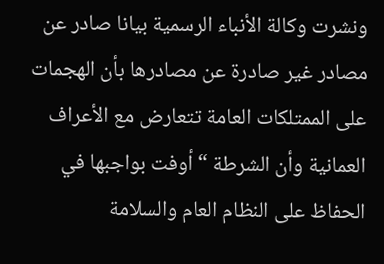ونشرت وكالة الأنباء الرسمية بيانا صادر عن مصادر غير صادرة عن مصادرها بأن الهجمات على الممتلكات العامة تتعارض مع الأعراف العمانية وأن الشرطة “أوفت بواجبها في الحفاظ على النظام العام والسلامة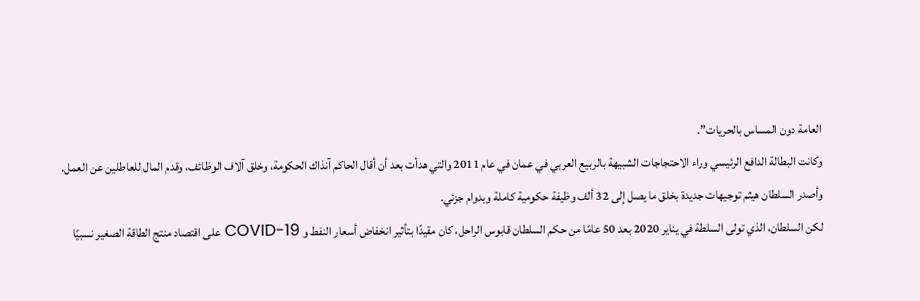العامة دون المساس بالحريات”.
وكانت البطالة الدافع الرئيسي وراء الاحتجاجات الشبيهة بالربيع العربي في عمان في عام 2011 والتي هدأت بعد أن أقال الحاكم آنذاك الحكومة، وخلق آلاف الوظائف، وقدم المال للعاطلين عن العمل.
وأصدر السلطان هيثم توجيهات جديدة بخلق ما يصل إلى 32 ألف وظيفة حكومية كاملة وبدوام جزئي.
لكن السلطان، الذي تولى السلطة في يناير 2020 بعد 50 عامًا من حكم السلطان قابوس الراحل، كان مقيدًا بتأثير انخفاض أسعار النفط و COVID-19 على اقتصاد منتج الطاقة الصغير نسبيًا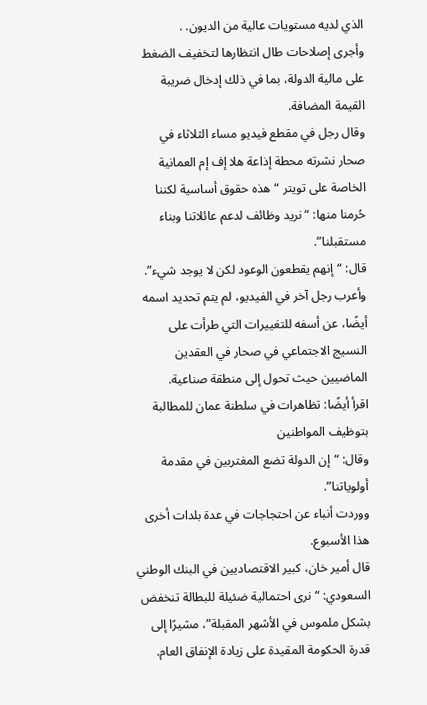الذي لديه مستويات عالية من الديون. .
وأجرى إصلاحات طال انتظارها لتخفيف الضغط على مالية الدولة، بما في ذلك إدخال ضريبة القيمة المضافة.
وقال رجل في مقطع فيديو مساء الثلاثاء في صحار نشرته محطة إذاعة هلا إف إم العمانية الخاصة على تويتر “هذه حقوق أساسية لكننا حُرمنا منها: “نريد وظائف لدعم عائلاتنا وبناء مستقبلنا”.
قال: “إنهم يقطعون الوعود لكن لا يوجد شيء”.
وأعرب رجل آخر في الفيديو، لم يتم تحديد اسمه أيضًا، عن أسفه للتغييرات التي طرأت على النسيج الاجتماعي في صحار في العقدين الماضيين حيث تحول إلى منطقة صناعية.
اقرأ أيضًا: تظاهرات في سلطنة عمان للمطالبة بتوظيف المواطنين
وقال: “إن الدولة تضع المغتربين في مقدمة أولوياتنا”.
ووردت أنباء عن احتجاجات في عدة بلدات أخرى هذا الأسبوع.
قال أمير خان، كبير الاقتصاديين في البنك الوطني السعودي: “نرى احتمالية ضئيلة للبطالة تنخفض بشكل ملموس في الأشهر المقبلة”، مشيرًا إلى قدرة الحكومة المقيدة على زيادة الإنفاق العام.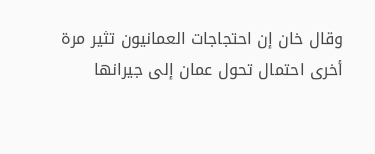وقال خان إن احتجاجات العمانيون تثير مرة أخرى احتمال تحول عمان إلى جيرانها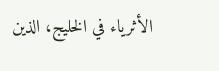الأثرياء في الخليج، الذين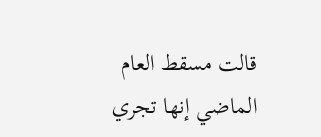قالت مسقط العام الماضي إنها تجري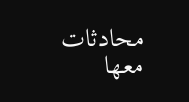محادثات معها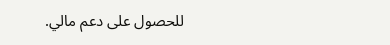للحصول على دعم مالي.